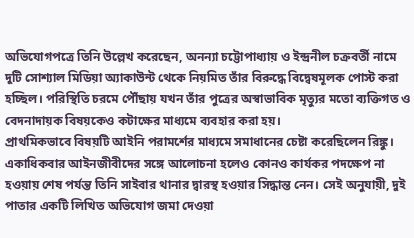অভিযোগপত্রে তিনি উল্লেখ করেছেন, অনন্যা চট্টোপাধ্যায় ও ইন্দ্রনীল চক্রবর্তী নামে দুটি সোশ্যাল মিডিয়া অ্যাকাউন্ট থেকে নিয়মিত তাঁর বিরুদ্ধে বিদ্বেষমূলক পোস্ট করা হচ্ছিল। পরিস্থিতি চরমে পৌঁছায় যখন তাঁর পুত্রের অস্বাভাবিক মৃত্যুর মতো ব্যক্তিগত ও বেদনাদায়ক বিষয়কেও কটাক্ষের মাধ্যমে ব্যবহার করা হয়।
প্রাথমিকভাবে বিষয়টি আইনি পরামর্শের মাধ্যমে সমাধানের চেষ্টা করেছিলেন রিঙ্কু। একাধিকবার আইনজীবীদের সঙ্গে আলোচনা হলেও কোনও কার্যকর পদক্ষেপ না হওয়ায় শেষ পর্যন্ত তিনি সাইবার থানার দ্বারস্থ হওয়ার সিদ্ধান্ত নেন। সেই অনুযায়ী, দুই পাতার একটি লিখিত অভিযোগ জমা দেওয়া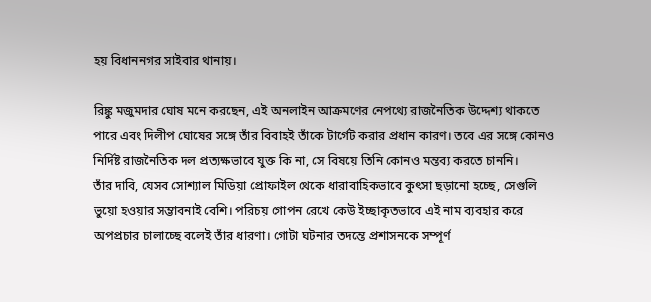হয় বিধাননগর সাইবার থানায়।

রিঙ্কু মজুমদার ঘোষ মনে করছেন, এই অনলাইন আক্রমণের নেপথ্যে রাজনৈতিক উদ্দেশ্য থাকতে পারে এবং দিলীপ ঘোষের সঙ্গে তাঁর বিবাহই তাঁকে টার্গেট করার প্রধান কারণ। তবে এর সঙ্গে কোনও নির্দিষ্ট রাজনৈতিক দল প্রত্যক্ষভাবে যুক্ত কি না, সে বিষয়ে তিনি কোনও মন্তব্য করতে চাননি।
তাঁর দাবি, যেসব সোশ্যাল মিডিয়া প্রোফাইল থেকে ধারাবাহিকভাবে কুৎসা ছড়ানো হচ্ছে, সেগুলি ভুয়ো হওয়ার সম্ভাবনাই বেশি। পরিচয় গোপন রেখে কেউ ইচ্ছাকৃতভাবে এই নাম ব্যবহার করে অপপ্রচার চালাচ্ছে বলেই তাঁর ধারণা। গোটা ঘটনার তদন্তে প্রশাসনকে সম্পূর্ণ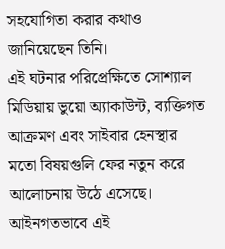সহযোগিতা করার কথাও জানিয়েছেন তিনি।
এই ঘটনার পরিপ্রেক্ষিতে সোশ্যাল মিডিয়ায় ভুয়ো অ্যাকাউন্ট, ব্যক্তিগত আক্রমণ এবং সাইবার হেনস্থার মতো বিষয়গুলি ফের নতুন করে আলোচনায় উঠে এসেছে। আইনগতভাবে এই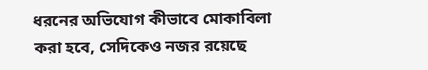ধরনের অভিযোগ কীভাবে মোকাবিলা করা হবে, সেদিকেও নজর রয়েছে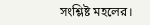সংশ্লিষ্ট মহলের।